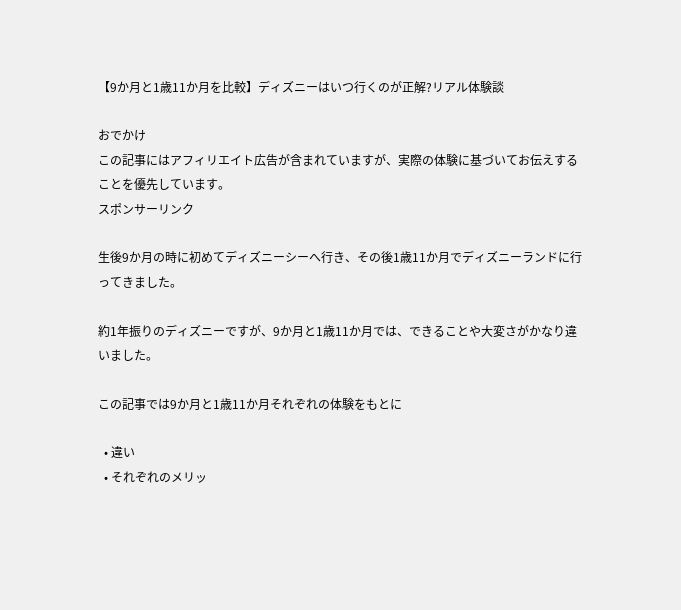【9か月と1歳11か月を比較】ディズニーはいつ行くのが正解?リアル体験談

おでかけ
この記事にはアフィリエイト広告が含まれていますが、実際の体験に基づいてお伝えすることを優先しています。
スポンサーリンク

生後9か月の時に初めてディズニーシーへ行き、その後1歳11か月でディズニーランドに行ってきました。

約1年振りのディズニーですが、9か月と1歳11か月では、できることや大変さがかなり違いました。

この記事では9か月と1歳11か月それぞれの体験をもとに

  • 違い
  • それぞれのメリッ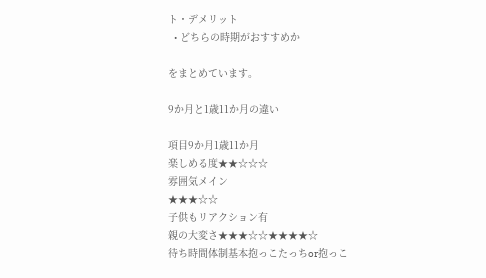ト・デメリット
  • どちらの時期がおすすめか

をまとめています。

9か月と1歳11か月の違い

項目9か月1歳11か月
楽しめる度★★☆☆☆
雰囲気メイン
★★★☆☆
子供もリアクション有
親の大変さ★★★☆☆★★★★☆
待ち時間体制基本抱っこたっちor抱っこ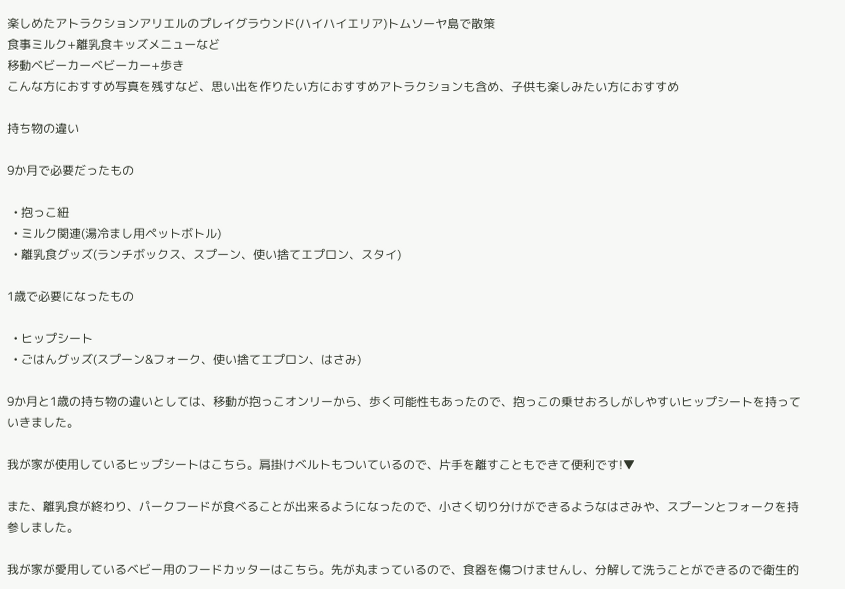楽しめたアトラクションアリエルのプレイグラウンド(ハイハイエリア)トムソーヤ島で散策
食事ミルク+離乳食キッズメニューなど
移動ベビーカーベビーカー+歩き
こんな方におすすめ写真を残すなど、思い出を作りたい方におすすめアトラクションも含め、子供も楽しみたい方におすすめ

持ち物の違い

9か月で必要だったもの

  • 抱っこ紐
  • ミルク関連(湯冷まし用ペットボトル)
  • 離乳食グッズ(ランチボックス、スプーン、使い捨てエプロン、スタイ)

1歳で必要になったもの

  • ヒップシート
  • ごはんグッズ(スプーン&フォーク、使い捨てエプロン、はさみ)

9か月と1歳の持ち物の違いとしては、移動が抱っこオンリーから、歩く可能性もあったので、抱っこの乗せおろしがしやすいヒップシートを持っていきました。

我が家が使用しているヒップシートはこちら。肩掛けベルトもついているので、片手を離すこともできて便利です!▼

また、離乳食が終わり、パークフードが食べることが出来るようになったので、小さく切り分けができるようなはさみや、スプーンとフォークを持参しました。

我が家が愛用しているベビー用のフードカッターはこちら。先が丸まっているので、食器を傷つけませんし、分解して洗うことができるので衛生的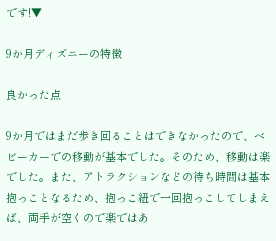です!▼

9か月ディズニーの特徴

良かった点

9か月ではまだ歩き回ることはできなかったので、ベビーカーでの移動が基本でした。そのため、移動は楽でした。また、アトラクションなどの待ち時間は基本抱っことなるため、抱っこ紐で一回抱っこしてしまえば、両手が空くので楽ではあ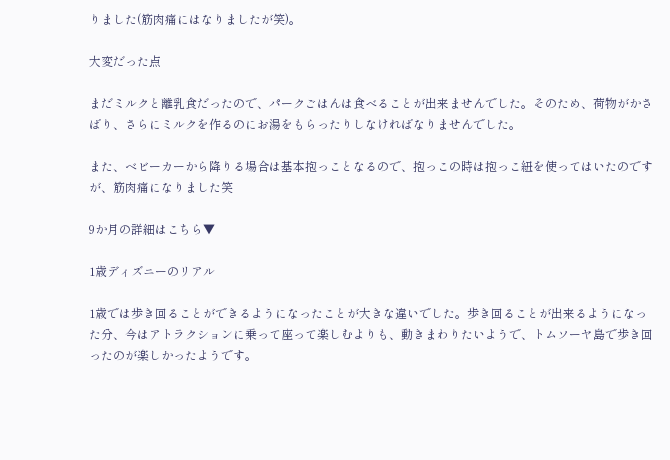りました(筋肉痛にはなりましたが笑)。

大変だった点

まだミルクと離乳食だったので、パークごはんは食べることが出来ませんでした。そのため、荷物がかさばり、さらにミルクを作るのにお湯をもらったりしなければなりませんでした。

また、ベビーカーから降りる場合は基本抱っことなるので、抱っこの時は抱っこ紐を使ってはいたのですが、筋肉痛になりました笑

9か月の詳細はこちら▼

1歳ディズニーのリアル

1歳では歩き回ることができるようになったことが大きな違いでした。歩き回ることが出来るようになった分、今はアトラクションに乗って座って楽しむよりも、動きまわりたいようで、トムソーヤ島で歩き回ったのが楽しかったようです。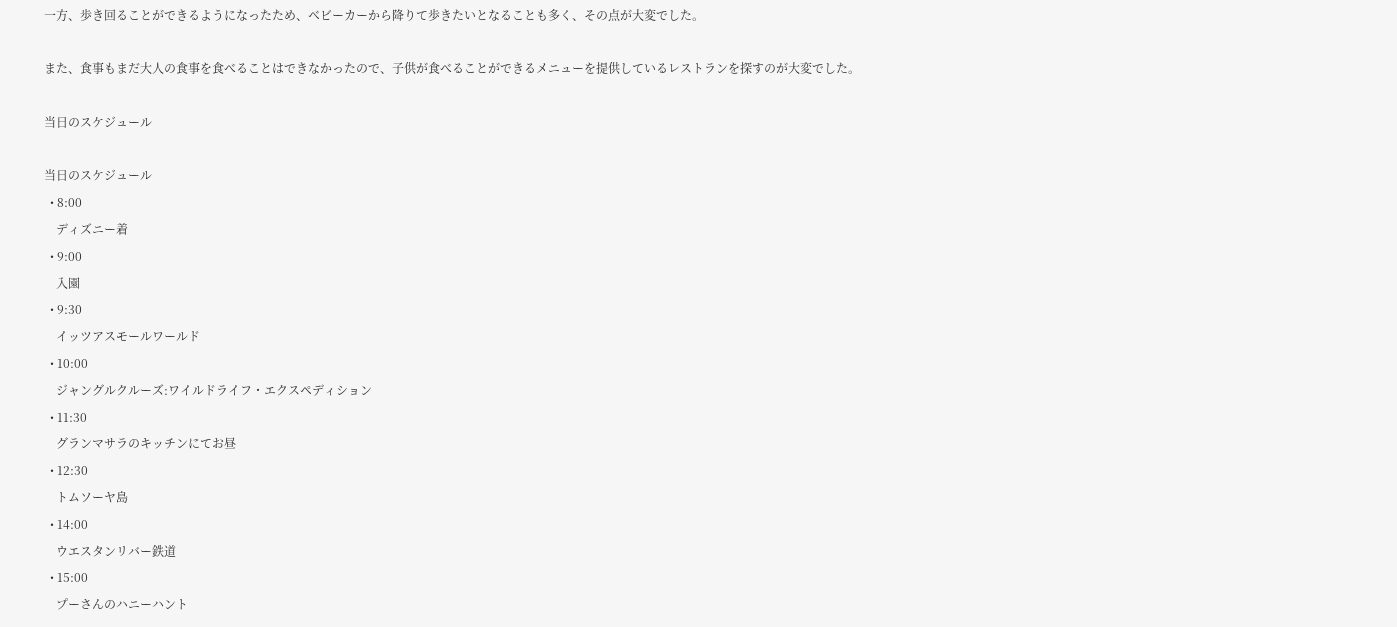一方、歩き回ることができるようになったため、ベビーカーから降りて歩きたいとなることも多く、その点が大変でした。

また、食事もまだ大人の食事を食べることはできなかったので、子供が食べることができるメニューを提供しているレストランを探すのが大変でした。

当日のスケジュール

当日のスケジュール
  • 8:00
    ディズニー着
  • 9:00
    入園
  • 9:30
    イッツアスモールワールド
  • 10:00
    ジャングルクルーズ:ワイルドライフ・エクスペディション
  • 11:30
    グランマサラのキッチンにてお昼
  • 12:30
    トムソーヤ島
  • 14:00
    ウエスタンリバー鉄道
  • 15:00
    プーさんのハニーハント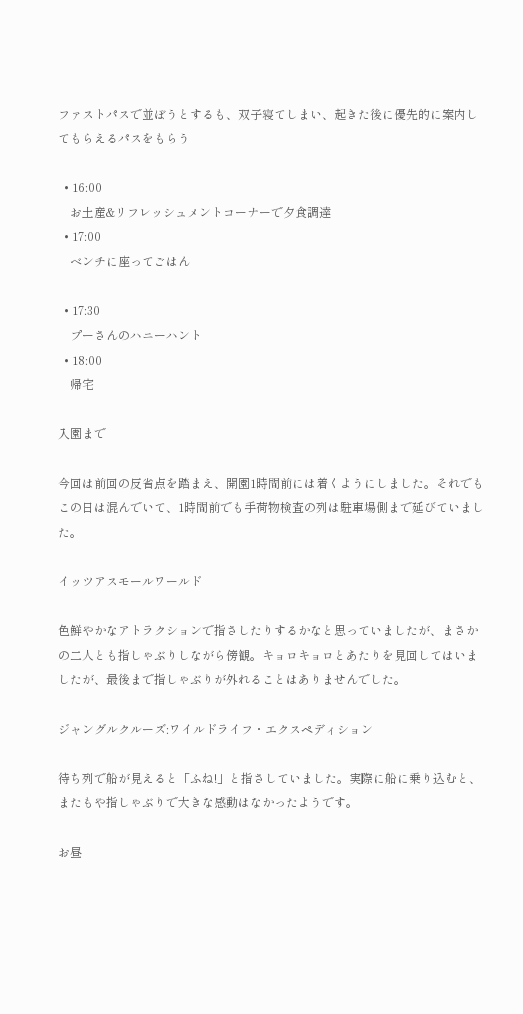ファストパスで並ぼうとするも、双子寝てしまい、起きた後に優先的に案内してもらえるパスをもらう

  • 16:00
    お土産&リフレッシュメントコーナーで夕食調達
  • 17:00
    ベンチに座ってごはん

  • 17:30
    プーさんのハニーハント
  • 18:00
    帰宅

入園まで

今回は前回の反省点を踏まえ、開園1時間前には着くようにしました。それでもこの日は混んでいて、1時間前でも手荷物検査の列は駐車場側まで延びていました。

イッツアスモールワールド

色鮮やかなアトラクションで指さしたりするかなと思っていましたが、まさかの二人とも指しゃぶりしながら傍観。キョロキョロとあたりを見回してはいましたが、最後まで指しゃぶりが外れることはありませんでした。

ジャングルクルーズ:ワイルドライフ・エクスペディション

待ち列で船が見えると「ふね!」と指さしていました。実際に船に乗り込むと、またもや指しゃぶりで大きな感動はなかったようです。

お昼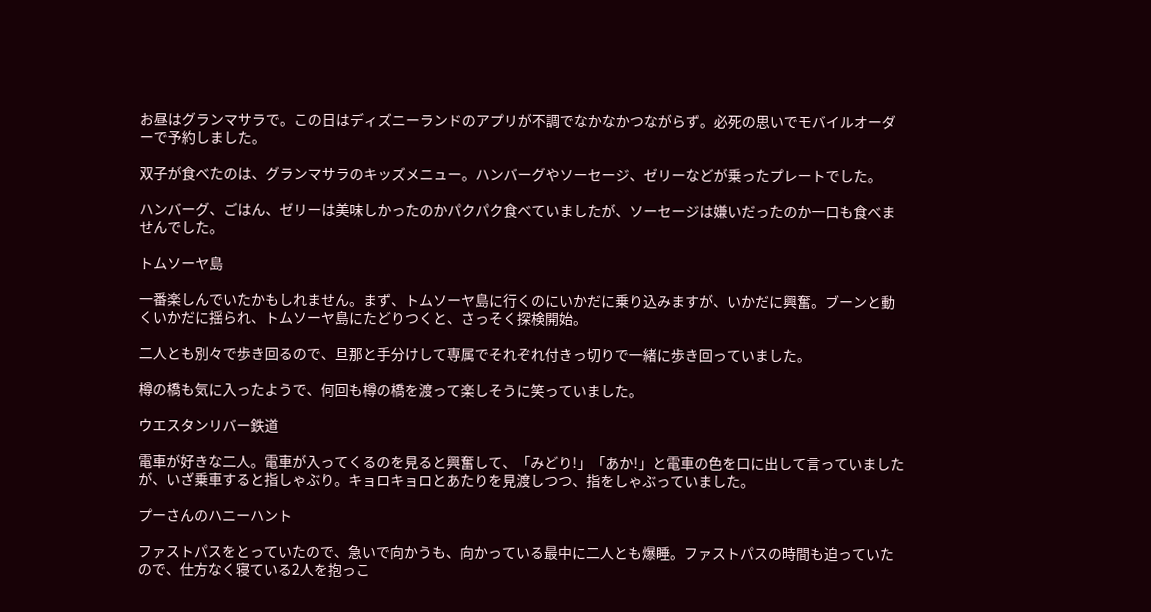お昼はグランマサラで。この日はディズニーランドのアプリが不調でなかなかつながらず。必死の思いでモバイルオーダーで予約しました。

双子が食べたのは、グランマサラのキッズメニュー。ハンバーグやソーセージ、ゼリーなどが乗ったプレートでした。

ハンバーグ、ごはん、ゼリーは美味しかったのかパクパク食べていましたが、ソーセージは嫌いだったのか一口も食べませんでした。

トムソーヤ島

一番楽しんでいたかもしれません。まず、トムソーヤ島に行くのにいかだに乗り込みますが、いかだに興奮。ブーンと動くいかだに揺られ、トムソーヤ島にたどりつくと、さっそく探検開始。

二人とも別々で歩き回るので、旦那と手分けして専属でそれぞれ付きっ切りで一緒に歩き回っていました。

樽の橋も気に入ったようで、何回も樽の橋を渡って楽しそうに笑っていました。

ウエスタンリバー鉄道

電車が好きな二人。電車が入ってくるのを見ると興奮して、「みどり!」「あか!」と電車の色を口に出して言っていましたが、いざ乗車すると指しゃぶり。キョロキョロとあたりを見渡しつつ、指をしゃぶっていました。

プーさんのハニーハント

ファストパスをとっていたので、急いで向かうも、向かっている最中に二人とも爆睡。ファストパスの時間も迫っていたので、仕方なく寝ている2人を抱っこ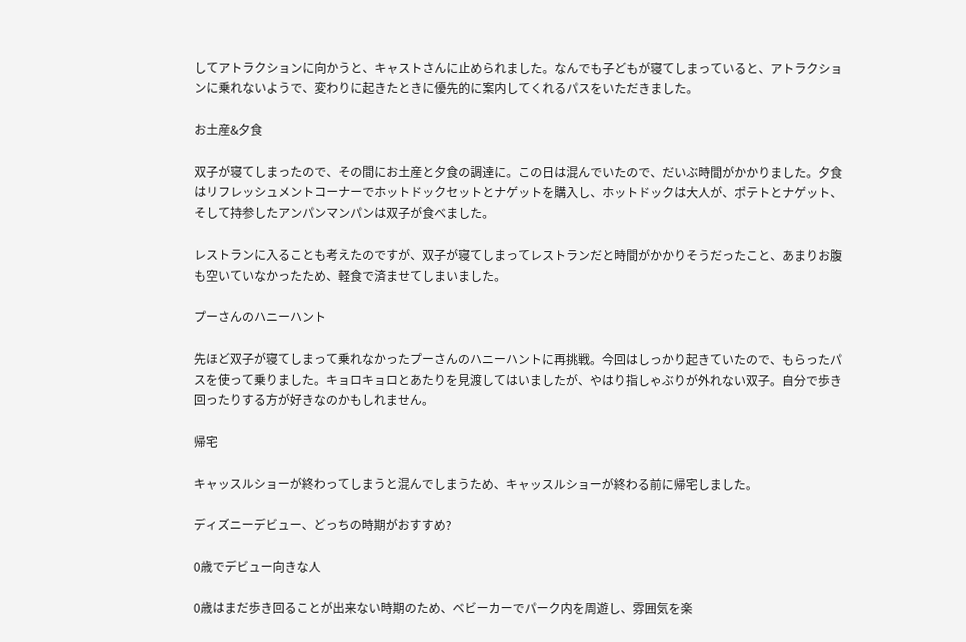してアトラクションに向かうと、キャストさんに止められました。なんでも子どもが寝てしまっていると、アトラクションに乗れないようで、変わりに起きたときに優先的に案内してくれるパスをいただきました。

お土産&夕食

双子が寝てしまったので、その間にお土産と夕食の調達に。この日は混んでいたので、だいぶ時間がかかりました。夕食はリフレッシュメントコーナーでホットドックセットとナゲットを購入し、ホットドックは大人が、ポテトとナゲット、そして持参したアンパンマンパンは双子が食べました。

レストランに入ることも考えたのですが、双子が寝てしまってレストランだと時間がかかりそうだったこと、あまりお腹も空いていなかったため、軽食で済ませてしまいました。

プーさんのハニーハント

先ほど双子が寝てしまって乗れなかったプーさんのハニーハントに再挑戦。今回はしっかり起きていたので、もらったパスを使って乗りました。キョロキョロとあたりを見渡してはいましたが、やはり指しゃぶりが外れない双子。自分で歩き回ったりする方が好きなのかもしれません。

帰宅

キャッスルショーが終わってしまうと混んでしまうため、キャッスルショーが終わる前に帰宅しました。

ディズニーデビュー、どっちの時期がおすすめ?

0歳でデビュー向きな人

0歳はまだ歩き回ることが出来ない時期のため、ベビーカーでパーク内を周遊し、雰囲気を楽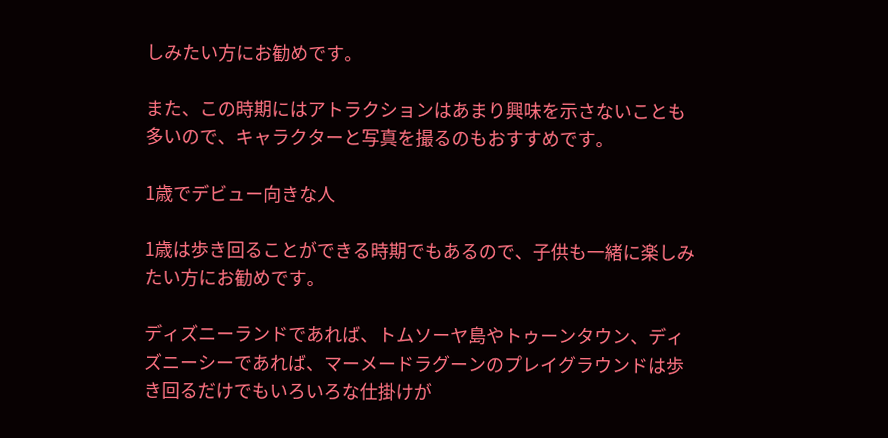しみたい方にお勧めです。

また、この時期にはアトラクションはあまり興味を示さないことも多いので、キャラクターと写真を撮るのもおすすめです。

1歳でデビュー向きな人

1歳は歩き回ることができる時期でもあるので、子供も一緒に楽しみたい方にお勧めです。

ディズニーランドであれば、トムソーヤ島やトゥーンタウン、ディズニーシーであれば、マーメードラグーンのプレイグラウンドは歩き回るだけでもいろいろな仕掛けが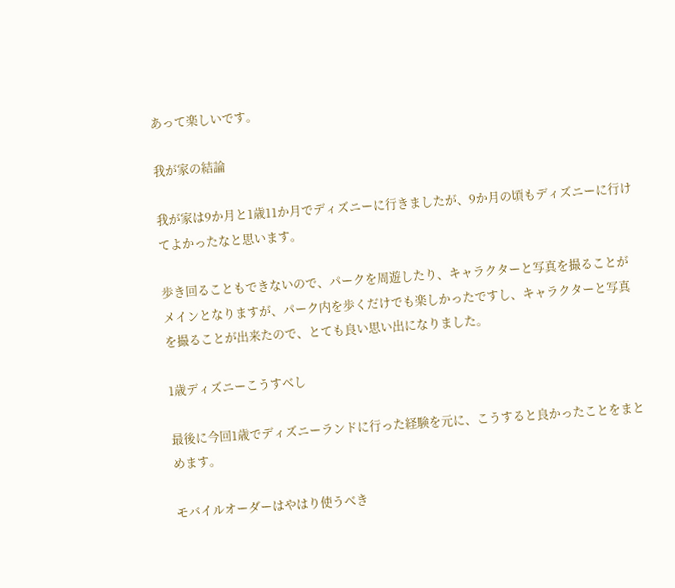あって楽しいです。

我が家の結論

我が家は9か月と1歳11か月でディズニーに行きましたが、9か月の頃もディズニーに行けてよかったなと思います。

歩き回ることもできないので、パークを周遊したり、キャラクターと写真を撮ることがメインとなりますが、パーク内を歩くだけでも楽しかったですし、キャラクターと写真を撮ることが出来たので、とても良い思い出になりました。

1歳ディズニーこうすべし

最後に今回1歳でディズニーランドに行った経験を元に、こうすると良かったことをまとめます。

モバイルオーダーはやはり使うべき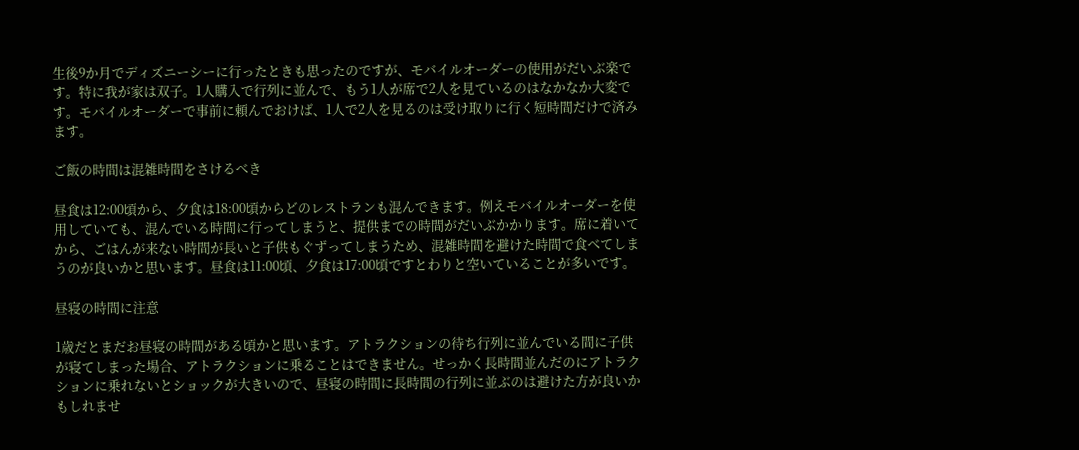生後9か月でディズニーシーに行ったときも思ったのですが、モバイルオーダーの使用がだいぶ楽です。特に我が家は双子。1人購入で行列に並んで、もう1人が席で2人を見ているのはなかなか大変です。モバイルオーダーで事前に頼んでおけば、1人で2人を見るのは受け取りに行く短時間だけで済みます。

ご飯の時間は混雑時間をさけるべき

昼食は12:00頃から、夕食は18:00頃からどのレストランも混んできます。例えモバイルオーダーを使用していても、混んでいる時間に行ってしまうと、提供までの時間がだいぶかかります。席に着いてから、ごはんが来ない時間が長いと子供もぐずってしまうため、混雑時間を避けた時間で食べてしまうのが良いかと思います。昼食は11:00頃、夕食は17:00頃ですとわりと空いていることが多いです。

昼寝の時間に注意

1歳だとまだお昼寝の時間がある頃かと思います。アトラクションの待ち行列に並んでいる間に子供が寝てしまった場合、アトラクションに乗ることはできません。せっかく長時間並んだのにアトラクションに乗れないとショックが大きいので、昼寝の時間に長時間の行列に並ぶのは避けた方が良いかもしれませ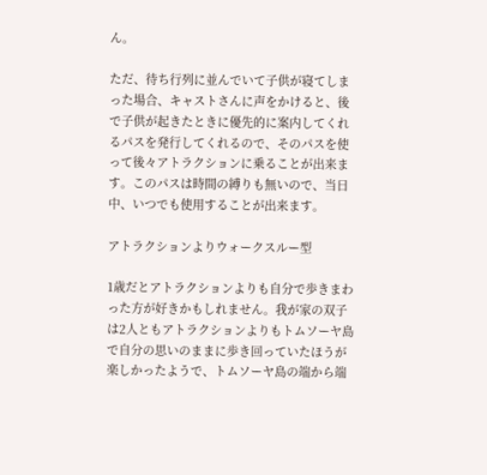ん。

ただ、待ち行列に並んでいて子供が寝てしまった場合、キャストさんに声をかけると、後で子供が起きたときに優先的に案内してくれるパスを発行してくれるので、そのパスを使って後々アトラクションに乗ることが出来ます。このパスは時間の縛りも無いので、当日中、いつでも使用することが出来ます。

アトラクションよりウォークスルー型

1歳だとアトラクションよりも自分で歩きまわった方が好きかもしれません。我が家の双子は2人ともアトラクションよりもトムソーヤ島で自分の思いのままに歩き回っていたほうが楽しかったようで、トムソーヤ島の端から端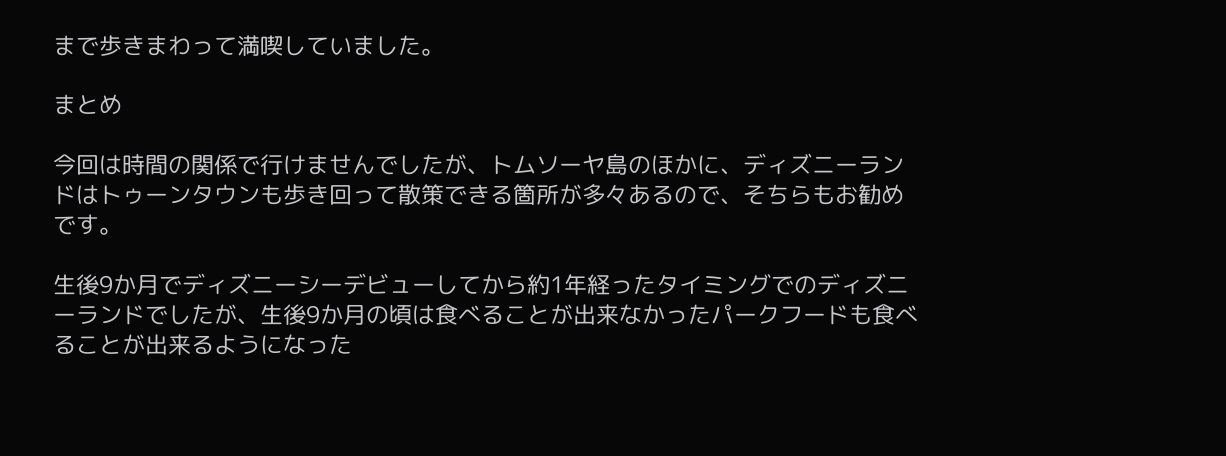まで歩きまわって満喫していました。

まとめ

今回は時間の関係で行けませんでしたが、トムソーヤ島のほかに、ディズニーランドはトゥーンタウンも歩き回って散策できる箇所が多々あるので、そちらもお勧めです。

生後9か月でディズニーシーデビューしてから約1年経ったタイミングでのディズニーランドでしたが、生後9か月の頃は食べることが出来なかったパークフードも食べることが出来るようになった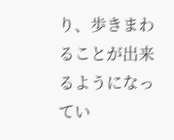り、歩きまわることが出来るようになってい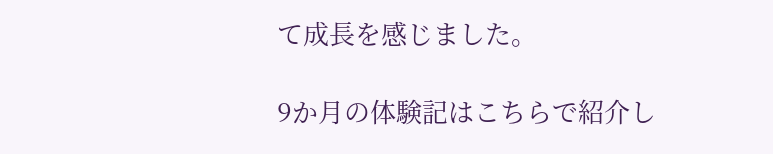て成長を感じました。

9か月の体験記はこちらで紹介し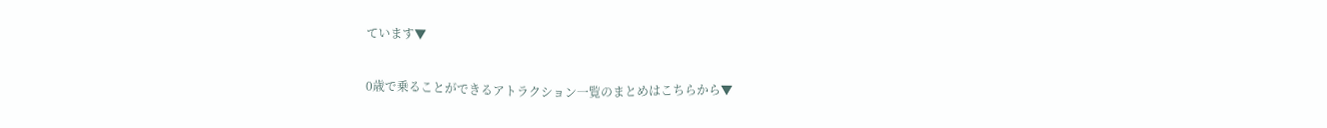ています▼

0歳で乗ることができるアトラクション一覧のまとめはこちらから▼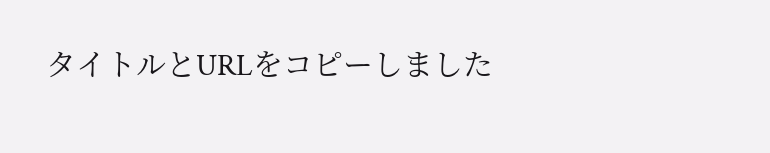タイトルとURLをコピーしました